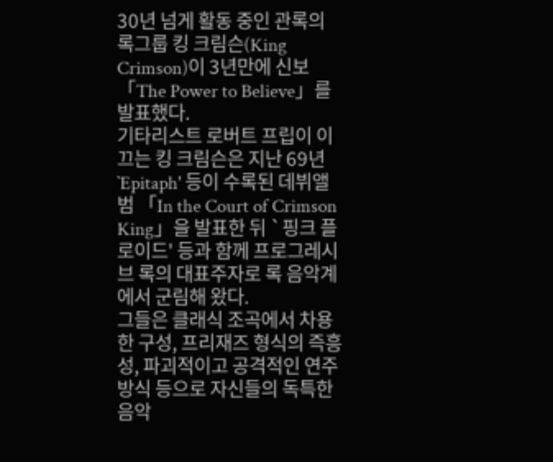30년 넘게 활동 중인 관록의 록그룹 킹 크림슨(King Crimson)이 3년만에 신보「The Power to Believe」를 발표했다.
기타리스트 로버트 프립이 이끄는 킹 크림슨은 지난 69년 `Epitaph' 등이 수록된 데뷔앨범 「In the Court of Crimson King」을 발표한 뒤 `핑크 플로이드' 등과 함께 프로그레시브 록의 대표주자로 록 음악계에서 군림해 왔다.
그들은 클래식 조곡에서 차용한 구성, 프리재즈 형식의 즉흥성, 파괴적이고 공격적인 연주 방식 등으로 자신들의 독특한 음악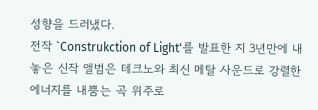성향을 드러냈다.
전작 `Construkction of Light'를 발표한 지 3년만에 내놓은 신작 앨범은 테크노와 최신 메탈 사운드로 강렬한 에너지를 내뿜는 곡 위주로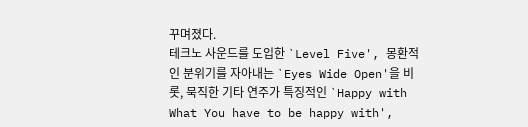꾸며졌다.
테크노 사운드를 도입한 `Level Five', 몽환적인 분위기를 자아내는 `Eyes Wide Open'을 비롯, 묵직한 기타 연주가 특징적인 `Happy with What You have to be happy with',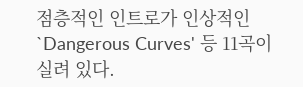점층적인 인트로가 인상적인 `Dangerous Curves' 등 11곡이 실려 있다.